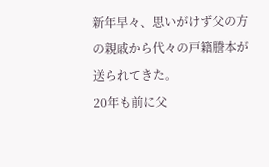新年早々、思いがけず父の方の親戚から代々の戸籍謄本が送られてきた。
20年も前に父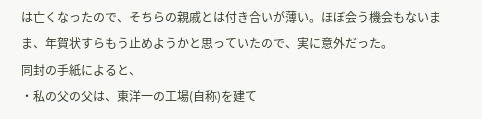は亡くなったので、そちらの親戚とは付き合いが薄い。ほぼ会う機会もないまま、年賀状すらもう止めようかと思っていたので、実に意外だった。
同封の手紙によると、
・私の父の父は、東洋一の工場(自称)を建て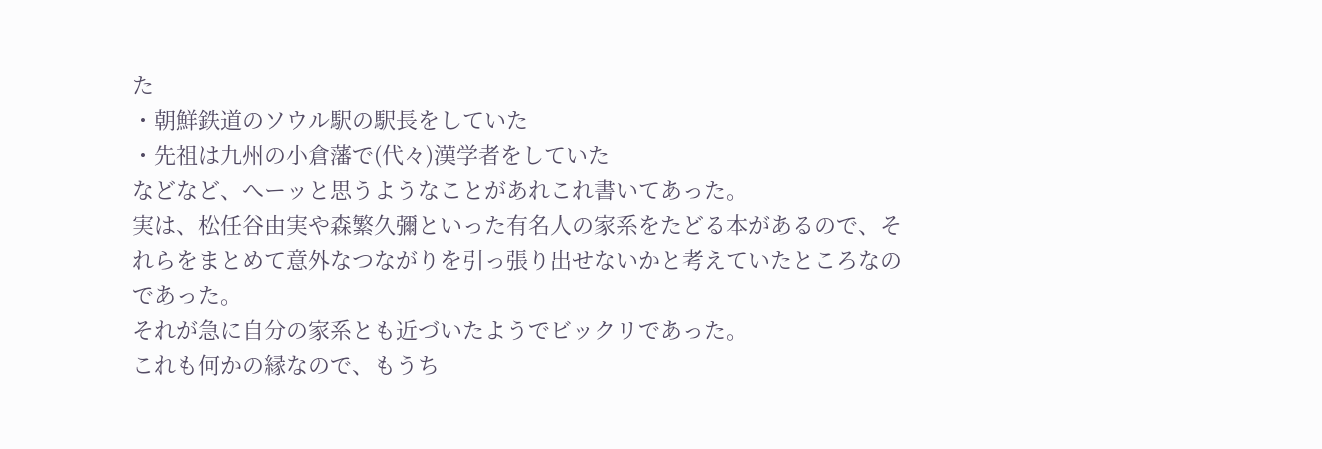た
・朝鮮鉄道のソウル駅の駅長をしていた
・先祖は九州の小倉藩で(代々)漢学者をしていた
などなど、へーッと思うようなことがあれこれ書いてあった。
実は、松任谷由実や森繁久彌といった有名人の家系をたどる本があるので、それらをまとめて意外なつながりを引っ張り出せないかと考えていたところなのであった。
それが急に自分の家系とも近づいたようでビックリであった。
これも何かの縁なので、もうち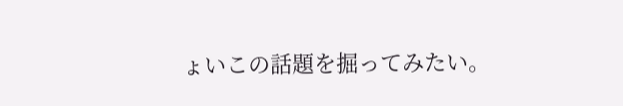ょいこの話題を掘ってみたい。